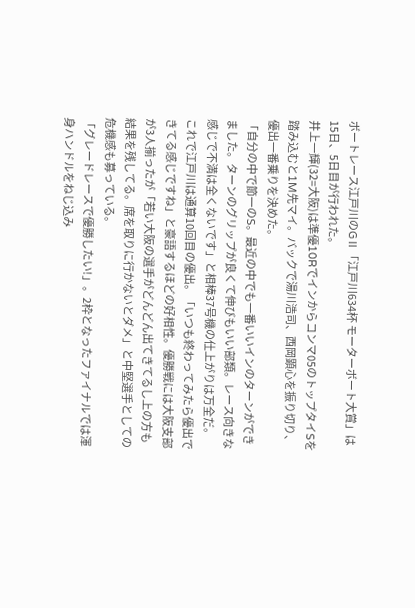ボートレース江戸川のGⅡ「江戸川634杯 モーターボート大賞」は15日、5日目が行われた。
井上一輝(32=大阪)は準優10Rでインからコンマ05のトップタイSを踏み込むと1M先マイ。バックで湯川浩司、西岡顕心を振り切り、優出一番乗りを決めた。
「自分の中で節一のS。最近の中でも一番いいインのターンができました。ターンのグリップが良くて伸びもいい部類。レース向きな感じで不満は全くないです」と相棒37号機の仕上がりは万全だ。
これで江戸川は通算10回目の優出。「いつも終わってみたら優出できてる感じですね」と豪語するほどの好相性。優勝戦には大阪支部が3人揃ったが「若い大阪の選手がどんどん出てきてるし上の方も結果を残してる。席を取りに行かないとダメ」と中堅選手としての危機感も募っている。
「グレードレースで優勝したい!」。2枠となったファイナルでは渾身ハンドルをねじ込み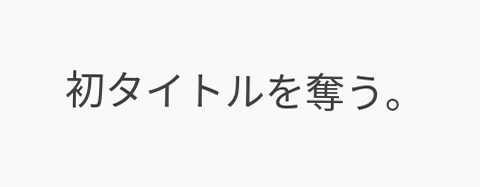初タイトルを奪う。